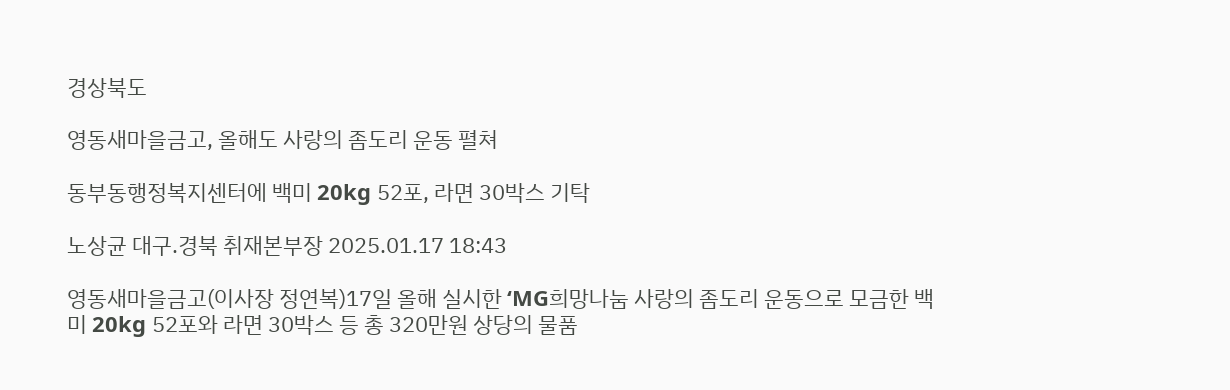경상북도

영동새마을금고, 올해도 사랑의 좀도리 운동 펼쳐

동부동행정복지센터에 백미 20kg 52포, 라면 30박스 기탁

노상균 대구.경북 취재본부장 2025.01.17 18:43

영동새마을금고(이사장 정연복)17일 올해 실시한 ‘MG희망나눔 사랑의 좀도리 운동으로 모금한 백미 20kg 52포와 라면 30박스 등 총 320만원 상당의 물품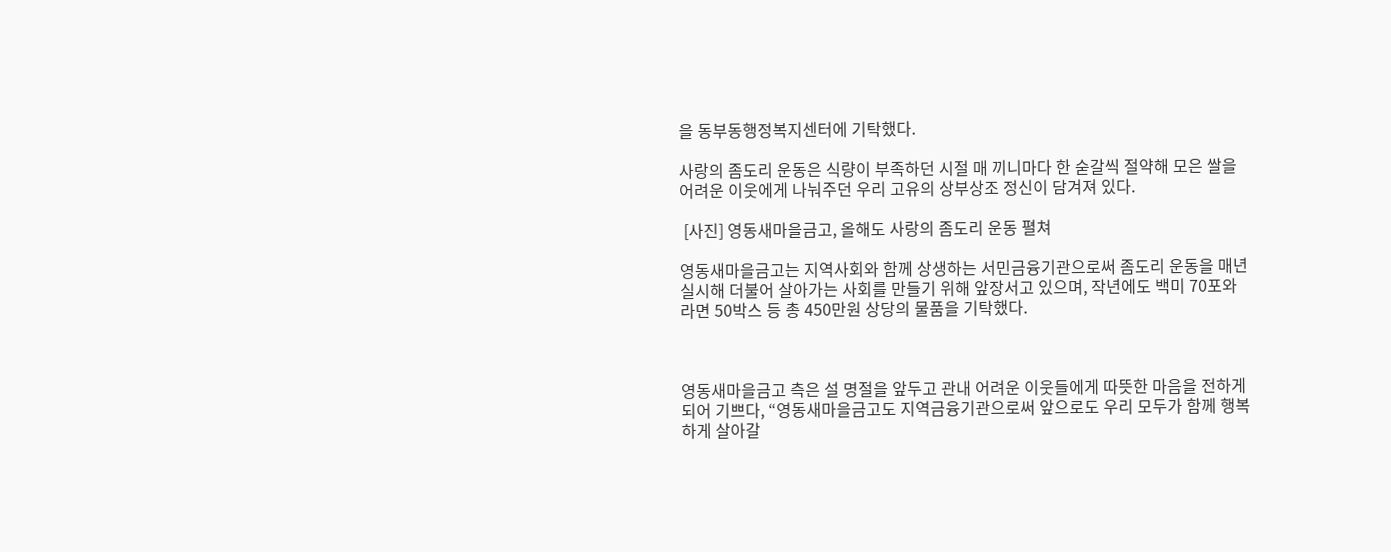을 동부동행정복지센터에 기탁했다.

사랑의 좀도리 운동은 식량이 부족하던 시절 매 끼니마다 한 숟갈씩 절약해 모은 쌀을 어려운 이웃에게 나눠주던 우리 고유의 상부상조 정신이 담겨져 있다.

 [사진] 영동새마을금고, 올해도 사랑의 좀도리 운동 펼쳐

영동새마을금고는 지역사회와 함께 상생하는 서민금융기관으로써 좀도리 운동을 매년 실시해 더불어 살아가는 사회를 만들기 위해 앞장서고 있으며, 작년에도 백미 70포와 라면 50박스 등 총 450만원 상당의 물품을 기탁했다.



영동새마을금고 측은 설 명절을 앞두고 관내 어려운 이웃들에게 따뜻한 마음을 전하게 되어 기쁘다, “영동새마을금고도 지역금융기관으로써 앞으로도 우리 모두가 함께 행복하게 살아갈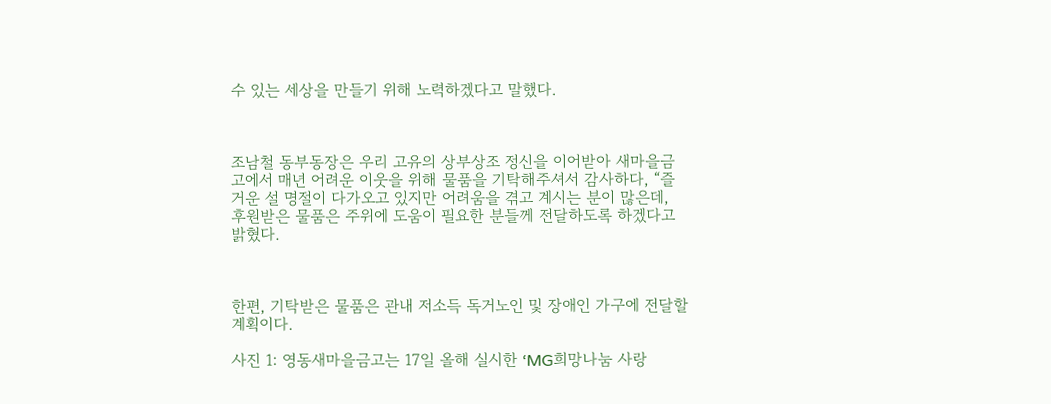수 있는 세상을 만들기 위해 노력하겠다고 말했다.



조남철 동부동장은 우리 고유의 상부상조 정신을 이어받아 새마을금고에서 매년 어려운 이웃을 위해 물품을 기탁해주셔서 감사하다, “즐거운 설 명절이 다가오고 있지만 어려움을 겪고 계시는 분이 많은데, 후원받은 물품은 주위에 도움이 필요한 분들께 전달하도록 하겠다고 밝혔다.



한편, 기탁받은 물품은 관내 저소득 독거노인 및 장애인 가구에 전달할 계획이다.

사진 1: 영동새마을금고는 17일 올해 실시한 ‘MG희망나눔 사랑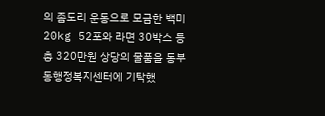의 좀도리 운동으로 모금한 백미 20kg 52포와 라면 30박스 등 총 320만원 상당의 물품을 동부동행정복지센터에 기탁했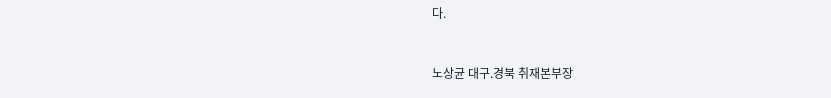다.


노상균 대구.경북 취재본부장